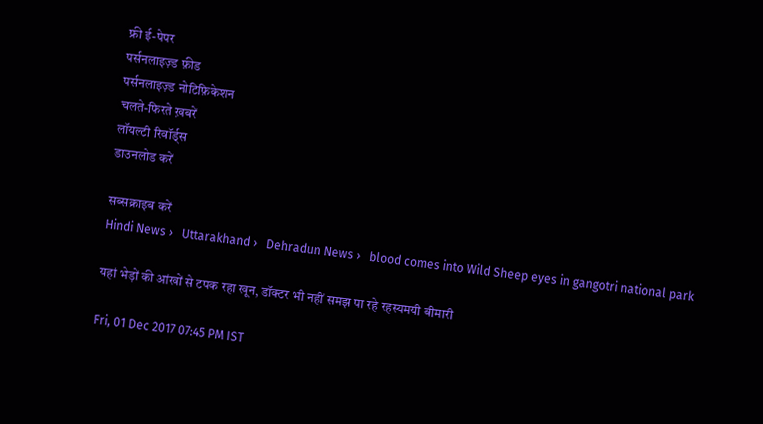फ्री ई-पेपर
पर्सनलाइज़्ड फ़ीड
पर्सनलाइज़्ड नोटिफ़िकेशन
चलते-फिरते ख़बरें
लॉयल्टी रिवॉर्ड्स
डाउनलोड करें

सब्सक्राइब करें
Hindi News ›   Uttarakhand ›   Dehradun News ›   blood comes into Wild Sheep eyes in gangotri national park

यहां भेड़ों की आंखों से टपक रहा खून, डॉक्टर भी नहीं समझ पा रहे रहस्यमयी बीमारी

Fri, 01 Dec 2017 07:45 PM IST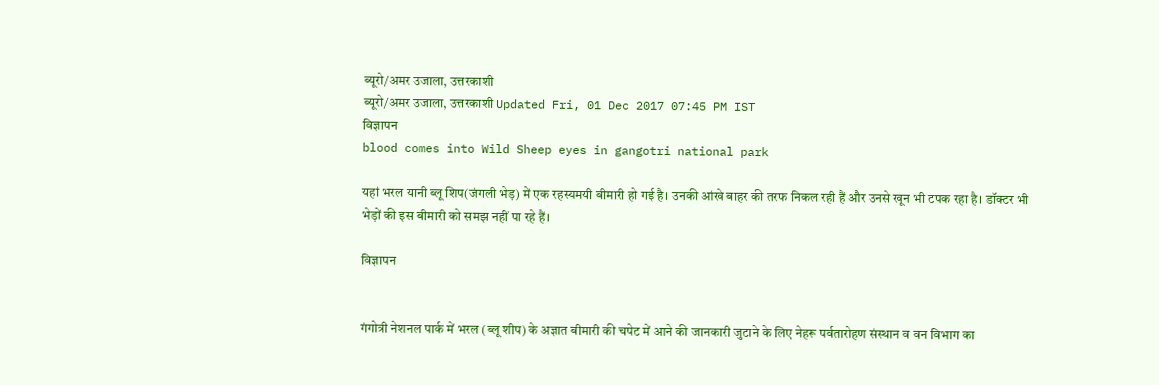ब्यूरो/अमर उजाला, उत्तरकाशी
ब्यूरो/अमर उजाला, उत्तरकाशी Updated Fri, 01 Dec 2017 07:45 PM IST
विज्ञापन
blood comes into Wild Sheep eyes in gangotri national park

यहां भरल यानी ब्लू शिप(जंगली भेड़) में एक रहस्यमयी बीमारी हो गई है। उनकी आंखे बाहर की तरफ निकल रही हैं और उनसे खून भी टपक रहा है। डॉक्टर भी भेड़ों की इस बीमारी को समझ नहीं पा रहे हैं।

विज्ञापन


गंगोत्री नेशनल पार्क में भरल (ब्लू शीप) के अज्ञात बीमारी की चपेट में आने की जानकारी जुटाने के लिए नेहरू पर्वतारोहण संस्थान व वन विभाग का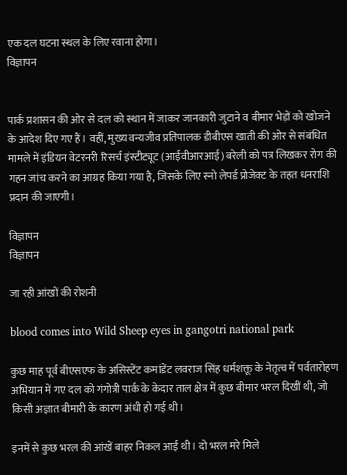एक दल घटना स्थल के लिए रवाना होगा।
विज्ञापन


पार्क प्रशासन की ओर से दल को स्थान में जाकर जानकारी जुटाने व बीमार भेड़ों को खोजने के आदेश दिए गए हैं। वहीं, मुख्य वन्यजीव प्रतिपालक डीबीएस खाती की ओर से संबंधित मामले में इंडियन वेटरनरी रिसर्च इंस्टीट्यूट (आईवीआरआई) बरेली को पत्र लिखकर रोग की गहन जांच करने का आग्रह किया गया है, जिसके लिए स्नो लेपर्ड प्रोजेक्ट के तहत धनराशि प्रदान की जाएगी।

विज्ञापन
विज्ञापन

जा रही आंखों की रोशनी

blood comes into Wild Sheep eyes in gangotri national park

कुछ माह पूर्व बीएसएफ के असिस्टेंट कमांडेंट लवराज सिंह धर्मशक्तू के नेतृत्व में पर्वतारोहण अभियान में गए दल को गंगोत्री पार्क के केदार ताल क्षेत्र में कुछ बीमार भरल दिखीं थी, जो किसी अज्ञात बीमारी के कारण अंधी हो गई थी।

इनमें से कुछ भरल की आंखें बाहर निकल आई थी। दो भरल मरे मिले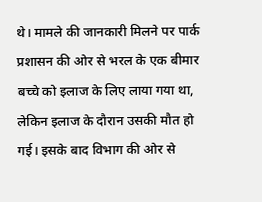थे। मामले की जानकारी मिलने पर पार्क प्रशासन की ओर से भरल के एक बीमार बच्चे को इलाज के लिए लाया गया था, लेकिन इलाज के दौरान उसकी मौत हो गई। इसके बाद विभाग की ओर से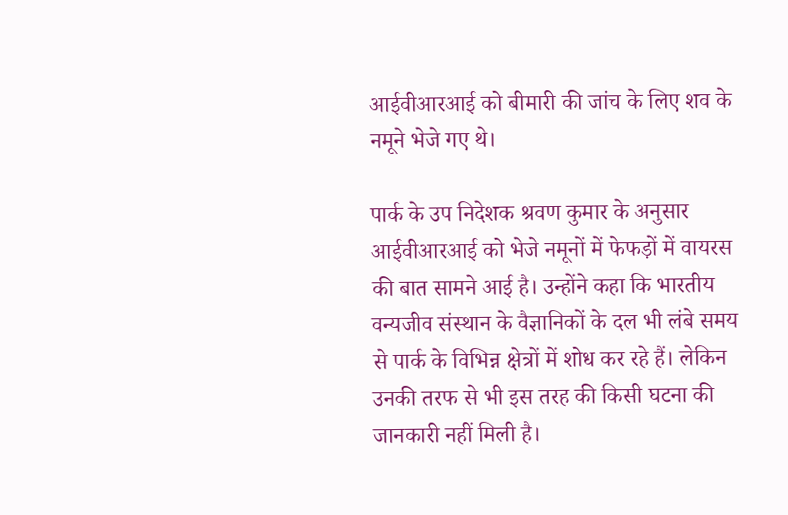आईवीआरआई को बीमारी की जांच के लिए शव के नमूने भेजे गए थे।

पार्क के उप निदेशक श्रवण कुमार के अनुसार आईवीआरआई को भेजे नमूनों में फेफड़ों में वायरस की बात सामने आई है। उन्होंने कहा कि भारतीय वन्यजीव संस्थान के वैज्ञानिकों के दल भी लंबे समय से पार्क के विभिन्न क्षेत्रों में शोध कर रहे हैं। लेकिन उनकी तरफ से भी इस तरह की किसी घटना की जानकारी नहीं मिली है।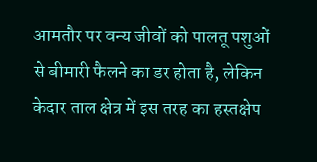आमतौर पर वन्य जीवों को पालतू पशुओं से बीमारी फैलने का डर होता है, लेकिन केदार ताल क्षेत्र में इस तरह का हस्तक्षेप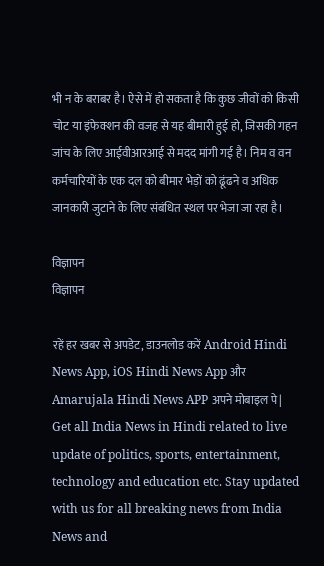भी न के बराबर है। ऐसे में हो सकता है कि कुछ जीवों को किसी चोट या इंफेक्शन की वजह से यह बीमारी हुई हो, जिसकी गहन जांच के लिए आईवीआरआई से मदद मांगी गई है। निम व वन कर्मचारियों के एक दल को बीमार भेड़ों को ढूंढने व अधिक जानकारी जुटाने के लिए संबंधित स्थल पर भेजा जा रहा है।

विज्ञापन
विज्ञापन

रहें हर खबर से अपडेट, डाउनलोड करें Android Hindi News App, iOS Hindi News App और Amarujala Hindi News APP अपने मोबाइल पे|
Get all India News in Hindi related to live update of politics, sports, entertainment, technology and education etc. Stay updated with us for all breaking news from India News and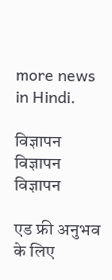more news in Hindi.

विज्ञापन
विज्ञापन
विज्ञापन

एड फ्री अनुभव के लिए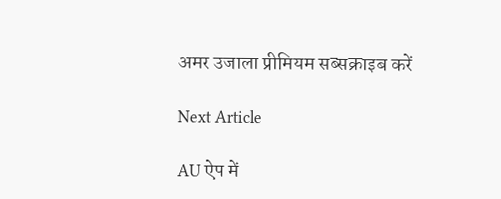अमर उजाला प्रीमियम सब्सक्राइब करें

Next Article

AU ऐप में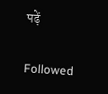पढ़ें

Followed